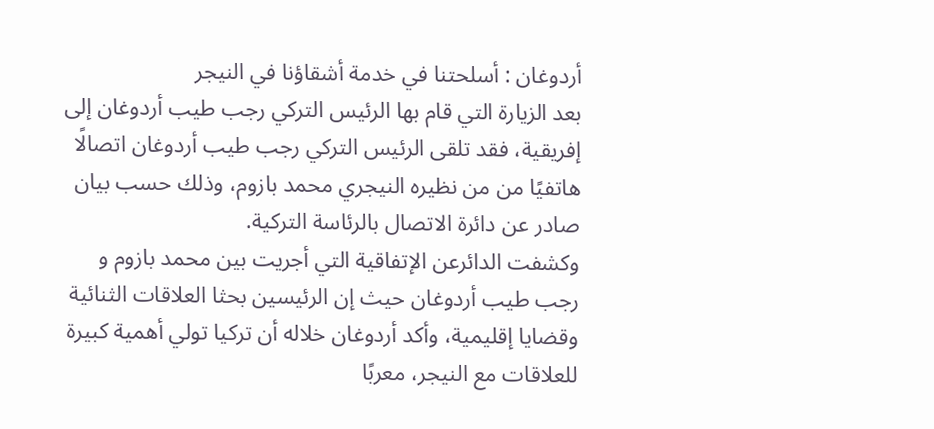أردوغان : أسلحتنا في خدمة أشقاؤنا في النيجر
بعد الزيارة التي قام بها الرئيس التركي رجب طيب أردوغان إلى إفريقية، فقد تلقى الرئيس التركي رجب طيب أردوغان اتصالًا هاتفيًا من من نظيره النيجري محمد بازوم، وذلك حسب بيان صادر عن دائرة الاتصال بالرئاسة التركية.
وكشفت الدائرعن الإتفاقية التي أجريت بين محمد بازوم و رجب طيب أردوغان حيث إن الرئيسين بحثا العلاقات الثنائية وقضايا إقليمية، وأكد أردوغان خلاله أن تركيا تولي أهمية كبيرة للعلاقات مع النيجر، معربًا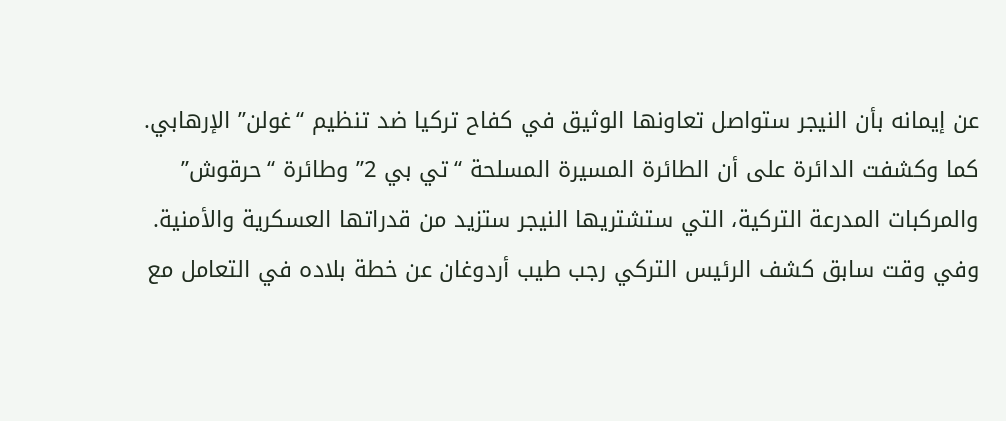عن إيمانه بأن النيجر ستواصل تعاونها الوثيق في كفاح تركيا ضد تنظيم “غولن” الإرهابي.
كما وكشفت الدائرة على أن الطائرة المسيرة المسلحة “تي بي 2” وطائرة “حرقوش” والمركبات المدرعة التركية، التي ستشتريها النيجر ستزيد من قدراتها العسكرية والأمنية.
وفي وقت سابق كشف الرئيس التركي رجب طيب أردوغان عن خطة بلاده في التعامل مع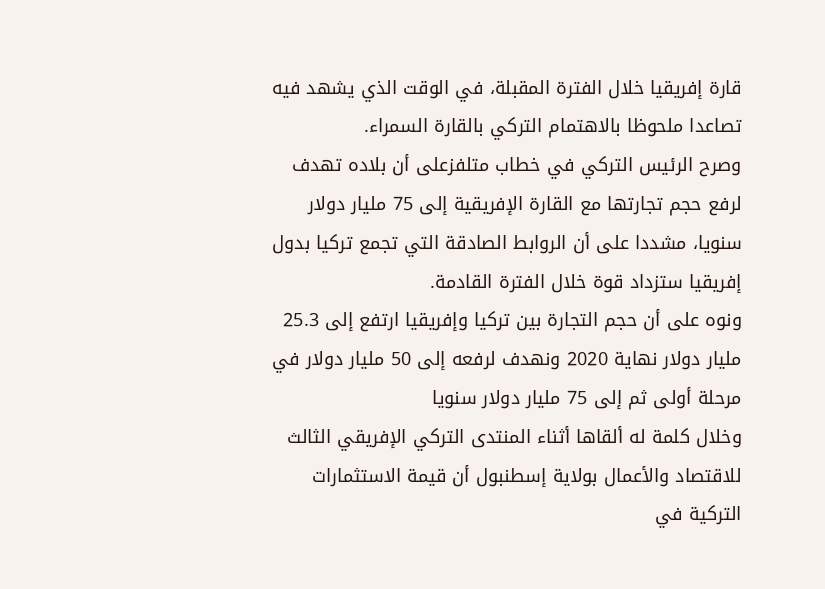قارة إفريقيا خلال الفترة المقبلة، في الوقت الذي يشهد فيه تصاعدا ملحوظا بالاهتمام التركي بالقارة السمراء.
وصرح الرئيس التركي في خطاب متلفزعلى أن بلاده تهدف لرفع حجم تجارتها مع القارة الإفريقية إلى 75 مليار دولار سنويا، مشددا على أن الروابط الصادقة التي تجمع تركيا بدول إفريقيا ستزداد قوة خلال الفترة القادمة.
ونوه على أن حجم التجارة بين تركيا وإفريقيا ارتفع إلى 25.3 مليار دولار نهاية 2020 ونهدف لرفعه إلى 50 مليار دولار في مرحلة أولى ثم إلى 75 مليار دولار سنويا
وخلال كلمة له ألقاها أثناء المنتدى التركي الإفريقي الثالث للاقتصاد والأعمال بولاية إسطنبول أن قيمة الاستثمارات التركية في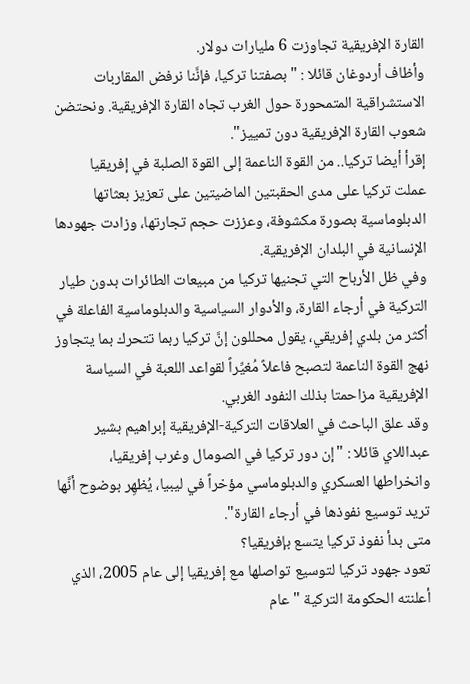القارة الإفريقية تجاوزت 6 مليارات دولار.
وأظاف أردوغان قائلا : "بصفتنا تركيا، فإنَّنا نرفض المقاربات الاستشراقية المتمحورة حول الغرب تجاه القارة الإفريقية. ونحتضن شعوب القارة الإفريقية دون تمييز".
إقرأ أيضا تركيا.. من القوة الناعمة إلى القوة الصلبة في إفريقيا
عملت تركيا على مدى الحقبتين الماضيتين على تعزيز بعثاتها الدبلوماسية بصورة مكشوفة، وعززت حجم تجارتها، وزادت جهودها الإنسانية في البلدان الإفريقية.
وفي ظل الأرباح التي تجنيها تركيا من مبيعات الطائرات بدون طيار التركية في أرجاء القارة، والأدوار السياسية والدبلوماسية الفاعلة في أكثر من بلدي إفريقي، يقول محللون إنَّ تركيا ربما تتحرك بما يتجاوز نهج القوة الناعمة لتصبح فاعلاً مُغيِّراً لقواعد اللعبة في السياسة الإفريقية مزاحمتا بذلك النفود الغربي.
وقد علق الباحث في العلاقات التركية-الإفريقية إبراهيم بشير عبداللاي قائلا : "إن دور تركيا في الصومال وغرب إفريقيا، وانخراطها العسكري والدبلوماسي مؤخراً في ليبيا، يُظهِر بوضوح أنَّها تريد توسيع نفوذها في أرجاء القارة".
متى بدأ نفوذ تركيا يتسع بإفريقيا؟
تعود جهود تركيا لتوسيع تواصلها مع إفريقيا إلى عام 2005، الذي أعلنته الحكومة التركية "عام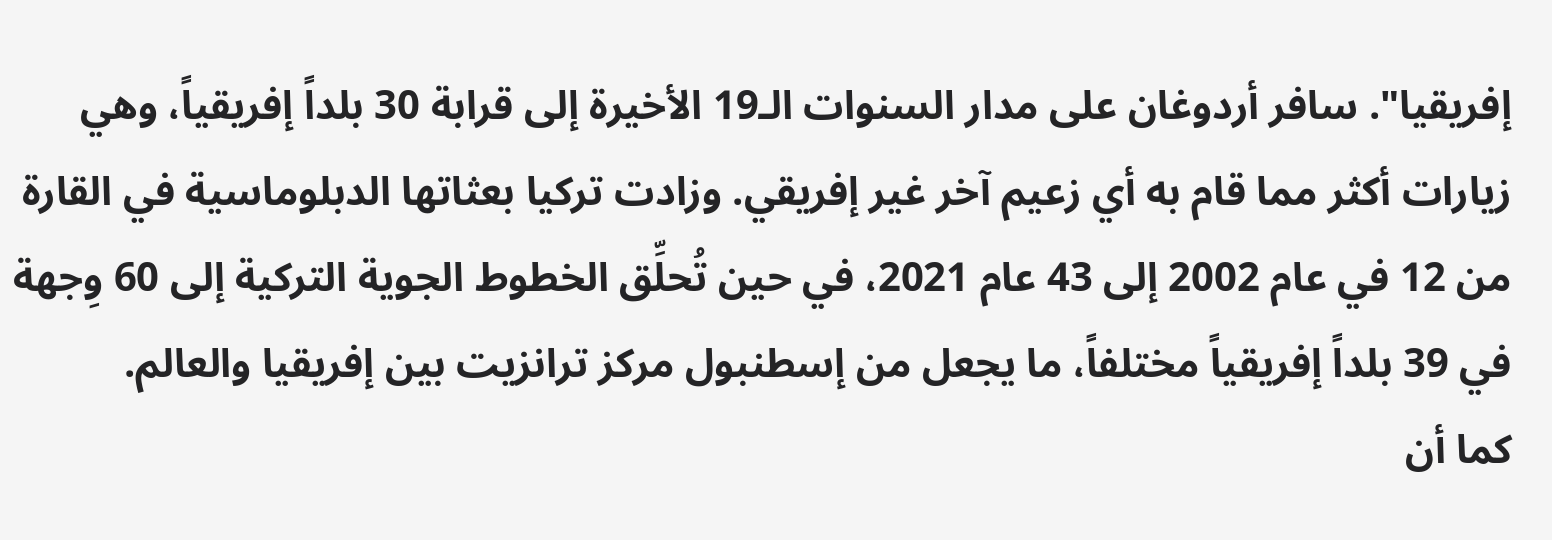إفريقيا". سافر أردوغان على مدار السنوات الـ19 الأخيرة إلى قرابة 30 بلداً إفريقياً، وهي زيارات أكثر مما قام به أي زعيم آخر غير إفريقي. وزادت تركيا بعثاتها الدبلوماسية في القارة من 12 في عام 2002 إلى 43 عام 2021، في حين تُحلِّق الخطوط الجوية التركية إلى 60 وِجهة في 39 بلداً إفريقياً مختلفاً، ما يجعل من إسطنبول مركز ترانزيت بين إفريقيا والعالم.
كما أن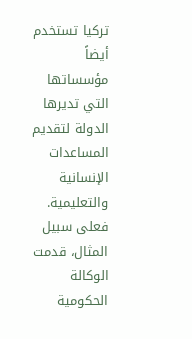تركيا تستخدم أيضاً مؤسساتها التي تديرها الدولة لتقديم المساعدات الإنسانية والتعليمية. فعلى سبيل المثال، قدمت الوكالة الحكومية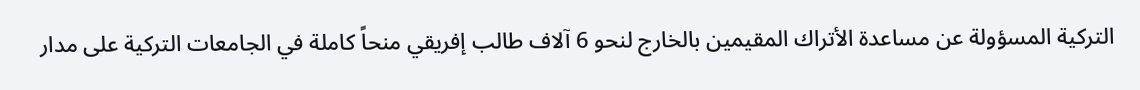التركية المسؤولة عن مساعدة الأتراك المقيمين بالخارج لنحو 6 آلاف طالب إفريقي منحاً كاملة في الجامعات التركية على مدار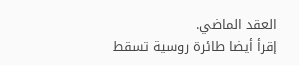العقد الماضي.
إقرأ أيضا طائرة روسية تسقط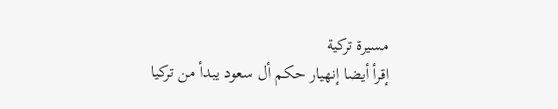مسيرة تركية
إقرأ أيضا إنهيار حكم أل سعود يبدأ من تركيا